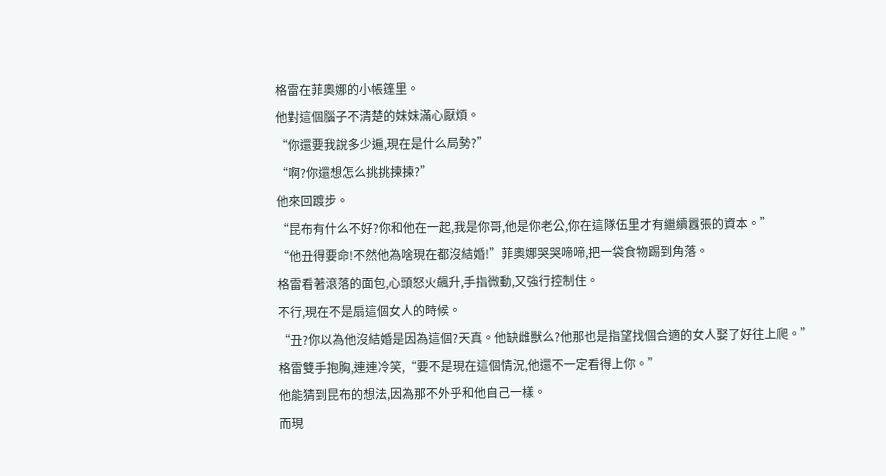格雷在菲奧娜的小帳篷里。
他對這個腦子不清楚的妹妹滿心厭煩。
“你還要我說多少遍,現在是什么局勢?”
“啊?你還想怎么挑挑揀揀?”
他來回踱步。
“昆布有什么不好?你和他在一起,我是你哥,他是你老公,你在這隊伍里才有繼續囂張的資本。”
“他丑得要命!不然他為啥現在都沒結婚!”菲奧娜哭哭啼啼,把一袋食物踢到角落。
格雷看著滾落的面包,心頭怒火飆升,手指微動,又強行控制住。
不行,現在不是扇這個女人的時候。
“丑?你以為他沒結婚是因為這個?天真。他缺雌獸么?他那也是指望找個合適的女人娶了好往上爬。”
格雷雙手抱胸,連連冷笑,“要不是現在這個情況,他還不一定看得上你。”
他能猜到昆布的想法,因為那不外乎和他自己一樣。
而現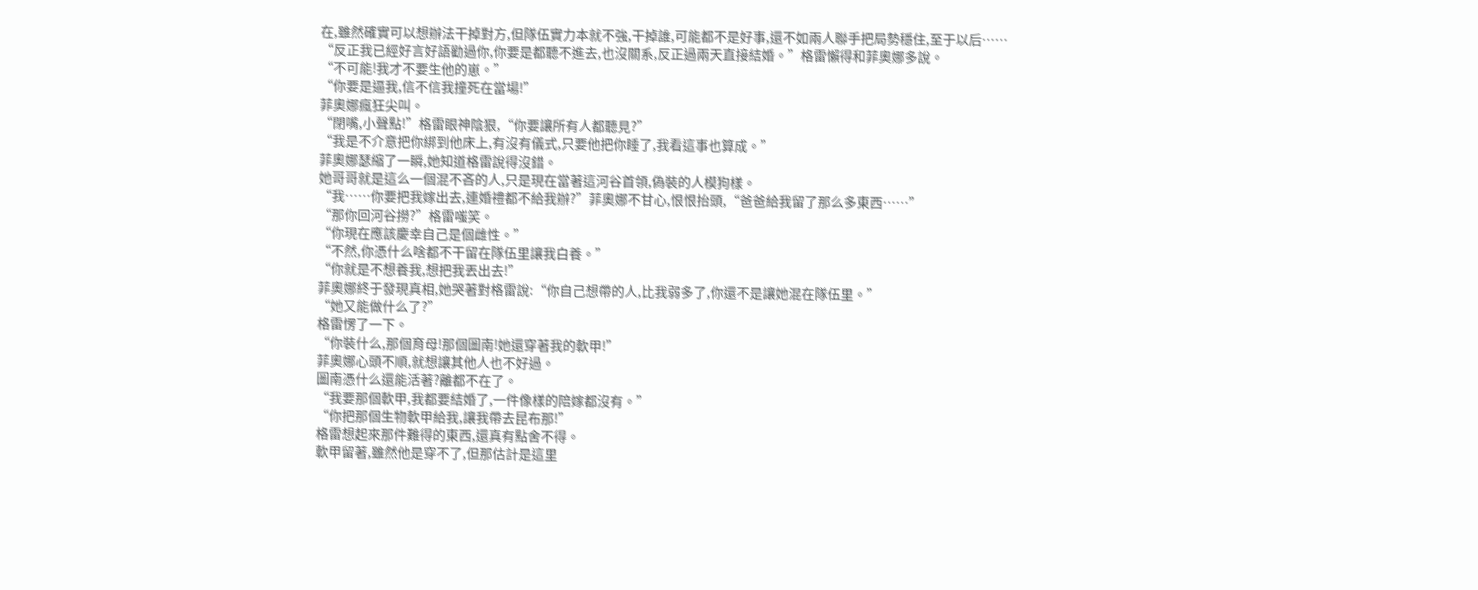在,雖然確實可以想辦法干掉對方,但隊伍實力本就不強,干掉誰,可能都不是好事,還不如兩人聯手把局勢穩住,至于以后……
“反正我已經好言好語勸過你,你要是都聽不進去,也沒關系,反正過兩天直接結婚。”格雷懶得和菲奧娜多說。
“不可能!我才不要生他的崽。”
“你要是逼我,信不信我撞死在當場!”
菲奧娜瘋狂尖叫。
“閉嘴,小聲點!”格雷眼神陰狠,“你要讓所有人都聽見?”
“我是不介意把你綁到他床上,有沒有儀式,只要他把你睡了,我看這事也算成。”
菲奧娜瑟縮了一瞬,她知道格雷說得沒錯。
她哥哥就是這么一個混不吝的人,只是現在當著這河谷首領,偽裝的人模狗樣。
“我……你要把我嫁出去,連婚禮都不給我辦?”菲奧娜不甘心,恨恨抬頭,“爸爸給我留了那么多東西……”
“那你回河谷撈?”格雷嗤笑。
“你現在應該慶幸自己是個雌性。”
“不然,你憑什么啥都不干留在隊伍里讓我白養。”
“你就是不想養我,想把我丟出去!”
菲奧娜終于發現真相,她哭著對格雷說:“你自己想帶的人,比我弱多了,你還不是讓她混在隊伍里。”
“她又能做什么了?”
格雷愣了一下。
“你裝什么,那個育母!那個圖南!她還穿著我的軟甲!”
菲奧娜心頭不順,就想讓其他人也不好過。
圖南憑什么還能活著?離都不在了。
“我要那個軟甲,我都要結婚了,一件像樣的陪嫁都沒有。”
“你把那個生物軟甲給我,讓我帶去昆布那!”
格雷想起來那件難得的東西,還真有點舍不得。
軟甲留著,雖然他是穿不了,但那估計是這里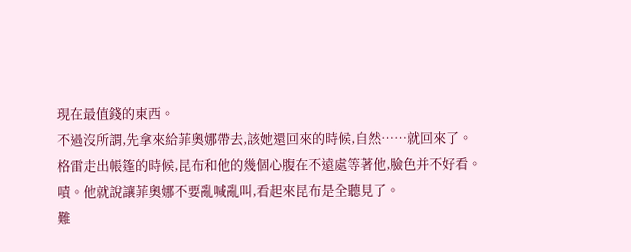現在最值錢的東西。
不過沒所謂,先拿來給菲奧娜帶去,該她還回來的時候,自然……就回來了。
格雷走出帳篷的時候,昆布和他的幾個心腹在不遠處等著他,臉色并不好看。
嘖。他就說讓菲奧娜不要亂喊亂叫,看起來昆布是全聽見了。
難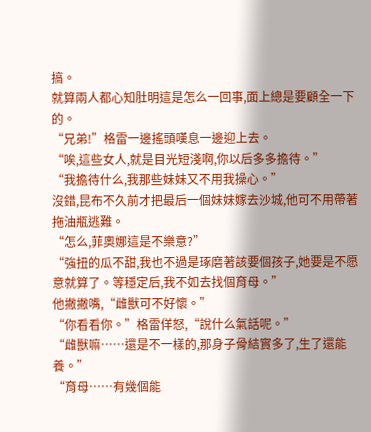搞。
就算兩人都心知肚明這是怎么一回事,面上總是要顧全一下的。
“兄弟!”格雷一邊搖頭嘆息一邊迎上去。
“唉,這些女人,就是目光短淺啊,你以后多多擔待。”
“我擔待什么,我那些妹妹又不用我操心。”
沒錯,昆布不久前才把最后一個妹妹嫁去沙城,他可不用帶著拖油瓶逃難。
“怎么,菲奧娜這是不樂意?”
“強扭的瓜不甜,我也不過是琢磨著該要個孩子,她要是不愿意就算了。等穩定后,我不如去找個育母。”
他撇撇嘴,“雌獸可不好懷。”
“你看看你。”格雷佯怒,“說什么氣話呢。”
“雌獸嘛……還是不一樣的,那身子骨結實多了,生了還能養。”
“育母……有幾個能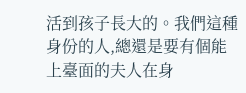活到孩子長大的。我們這種身份的人,總還是要有個能上臺面的夫人在身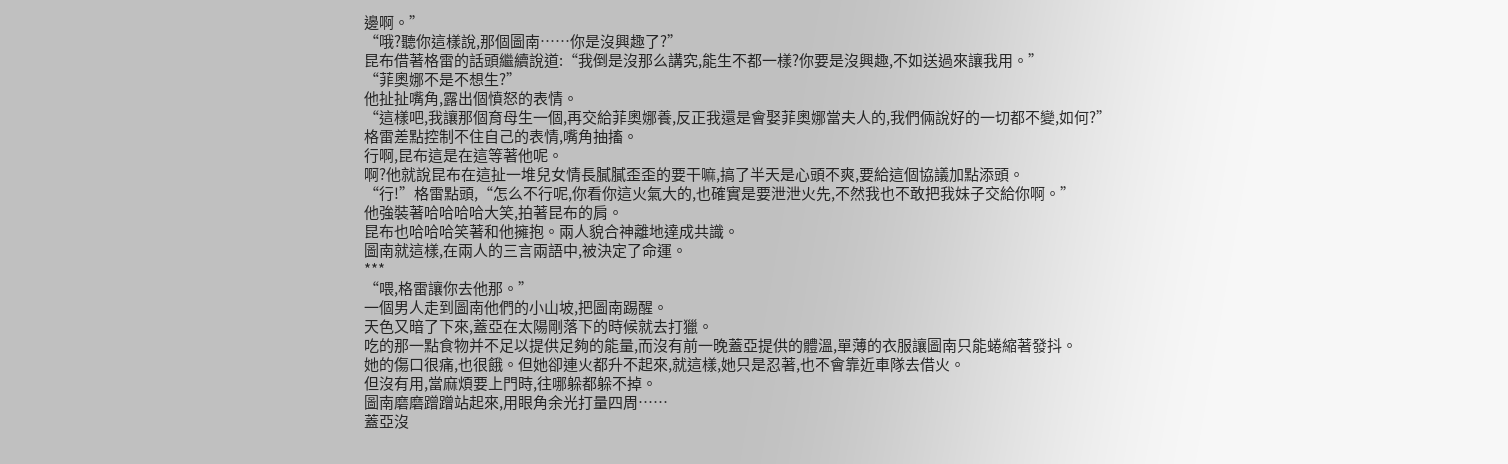邊啊。”
“哦?聽你這樣說,那個圖南……你是沒興趣了?”
昆布借著格雷的話頭繼續說道:“我倒是沒那么講究,能生不都一樣?你要是沒興趣,不如送過來讓我用。”
“菲奧娜不是不想生?”
他扯扯嘴角,露出個憤怒的表情。
“這樣吧,我讓那個育母生一個,再交給菲奧娜養,反正我還是會娶菲奧娜當夫人的,我們倆說好的一切都不變,如何?”
格雷差點控制不住自己的表情,嘴角抽搐。
行啊,昆布這是在這等著他呢。
啊?他就說昆布在這扯一堆兒女情長膩膩歪歪的要干嘛,搞了半天是心頭不爽,要給這個協議加點添頭。
“行!”格雷點頭,“怎么不行呢,你看你這火氣大的,也確實是要泄泄火先,不然我也不敢把我妹子交給你啊。”
他強裝著哈哈哈哈大笑,拍著昆布的肩。
昆布也哈哈哈笑著和他擁抱。兩人貌合神離地達成共識。
圖南就這樣,在兩人的三言兩語中,被決定了命運。
***
“喂,格雷讓你去他那。”
一個男人走到圖南他們的小山坡,把圖南踢醒。
天色又暗了下來,蓋亞在太陽剛落下的時候就去打獵。
吃的那一點食物并不足以提供足夠的能量,而沒有前一晚蓋亞提供的體溫,單薄的衣服讓圖南只能蜷縮著發抖。
她的傷口很痛,也很餓。但她卻連火都升不起來,就這樣,她只是忍著,也不會靠近車隊去借火。
但沒有用,當麻煩要上門時,往哪躲都躲不掉。
圖南磨磨蹭蹭站起來,用眼角余光打量四周……
蓋亞沒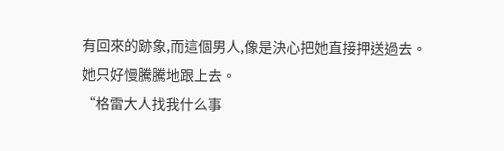有回來的跡象,而這個男人,像是決心把她直接押送過去。
她只好慢騰騰地跟上去。
“格雷大人找我什么事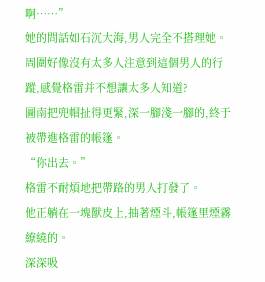啊……”
她的問話如石沉大海,男人完全不搭理她。
周圍好像沒有太多人注意到這個男人的行蹤,感覺格雷并不想讓太多人知道?
圖南把兜帽扯得更緊,深一腳淺一腳的,終于被帶進格雷的帳篷。
“你出去。”
格雷不耐煩地把帶路的男人打發了。
他正躺在一塊獸皮上,抽著煙斗,帳篷里煙霧繚繞的。
深深吸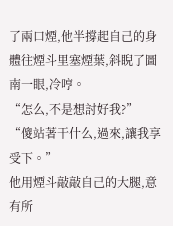了兩口煙,他半撐起自己的身體往煙斗里塞煙葉,斜睨了圖南一眼,冷哼。
“怎么,不是想討好我?”
“傻站著干什么,過來,讓我享受下。”
他用煙斗敲敲自己的大腿,意有所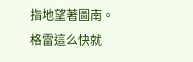指地望著圖南。
格雷這么快就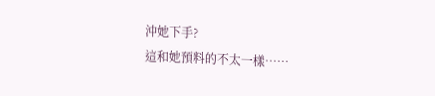沖她下手?
這和她預料的不太一樣……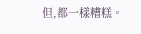但,都一樣糟糕。